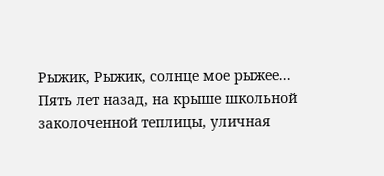Рыжик, Рыжик, солнце мое рыжее...
Пять лет назад, на крыше школьной заколоченной теплицы, уличная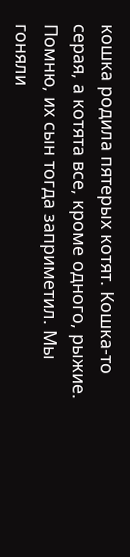кошка родила пятерых котят. Кошка-то серая, а котята все, кроме одного, рыжие. Помню, их сын тогда заприметил. Мы гоняли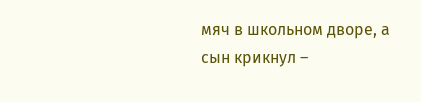мяч в школьном дворе, а сын крикнул –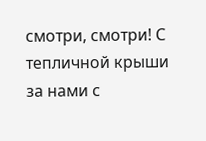смотри, смотри! С тепличной крыши за нами с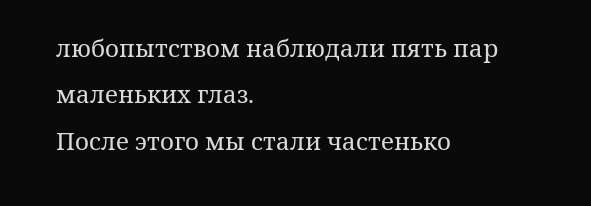любопытством наблюдали пять пар маленьких глаз.
После этого мы стали частенько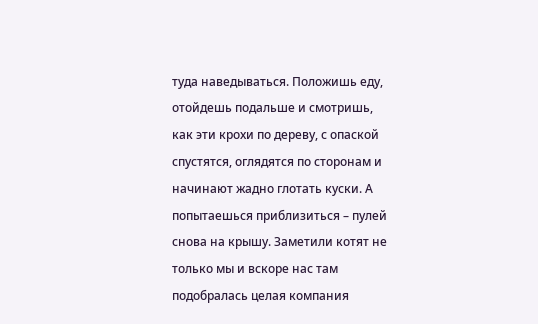туда наведываться. Положишь еду, отойдешь подальше и смотришь, как эти крохи по дереву, с опаской спустятся, оглядятся по сторонам и начинают жадно глотать куски. А попытаешься приблизиться – пулей снова на крышу. Заметили котят не только мы и вскоре нас там подобралась целая компания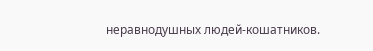неравнодушных людей-кошатников.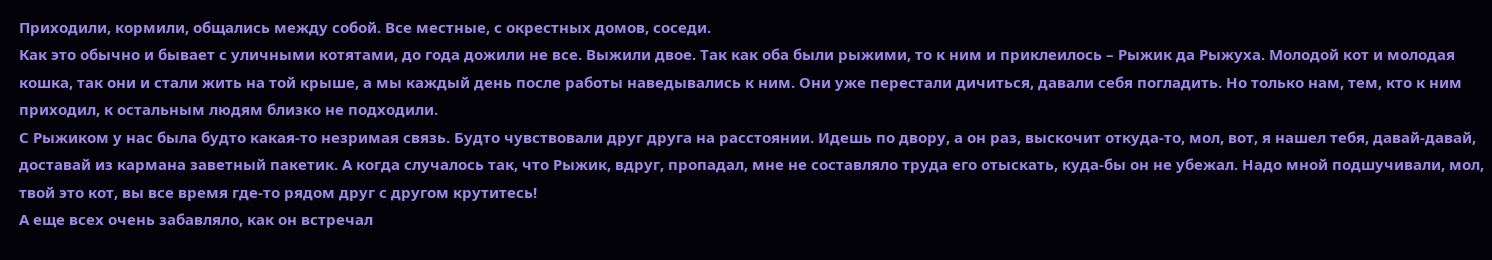Приходили, кормили, общались между собой. Все местные, с окрестных домов, соседи.
Как это обычно и бывает с уличными котятами, до года дожили не все. Выжили двое. Так как оба были рыжими, то к ним и приклеилось – Рыжик да Рыжуха. Молодой кот и молодая кошка, так они и стали жить на той крыше, а мы каждый день после работы наведывались к ним. Они уже перестали дичиться, давали себя погладить. Но только нам, тем, кто к ним приходил, к остальным людям близко не подходили.
С Рыжиком у нас была будто какая-то незримая связь. Будто чувствовали друг друга на расстоянии. Идешь по двору, а он раз, выскочит откуда-то, мол, вот, я нашел тебя, давай-давай, доставай из кармана заветный пакетик. А когда случалось так, что Рыжик, вдруг, пропадал, мне не составляло труда его отыскать, куда-бы он не убежал. Надо мной подшучивали, мол, твой это кот, вы все время где-то рядом друг с другом крутитесь!
А еще всех очень забавляло, как он встречал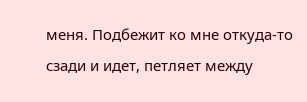меня. Подбежит ко мне откуда-то сзади и идет, петляет между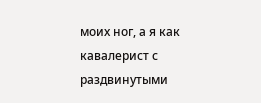моих ног, а я как кавалерист с раздвинутыми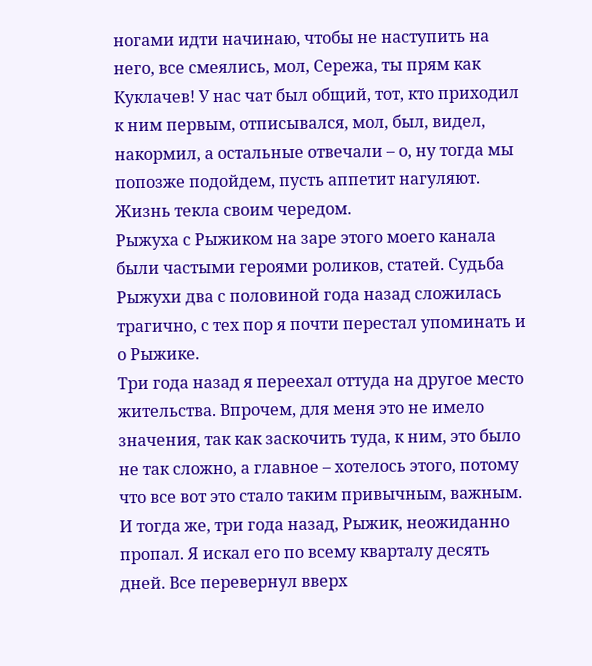ногами идти начинаю, чтобы не наступить на него, все смеялись, мол, Сережа, ты прям как Куклачев! У нас чат был общий, тот, кто приходил к ним первым, отписывался, мол, был, видел, накормил, а остальные отвечали – о, ну тогда мы попозже подойдем, пусть аппетит нагуляют. Жизнь текла своим чередом.
Рыжуха с Рыжиком на заре этого моего канала были частыми героями роликов, статей. Судьба Рыжухи два с половиной года назад сложилась трагично, с тех пор я почти перестал упоминать и о Рыжике.
Три года назад я переехал оттуда на другое место жительства. Впрочем, для меня это не имело значения, так как заскочить туда, к ним, это было не так сложно, а главное – хотелось этого, потому что все вот это стало таким привычным, важным. И тогда же, три года назад, Рыжик, неожиданно пропал. Я искал его по всему кварталу десять дней. Все перевернул вверх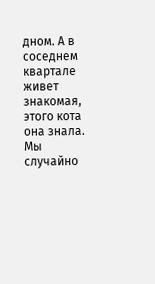дном. А в соседнем квартале живет знакомая, этого кота она знала.
Мы случайно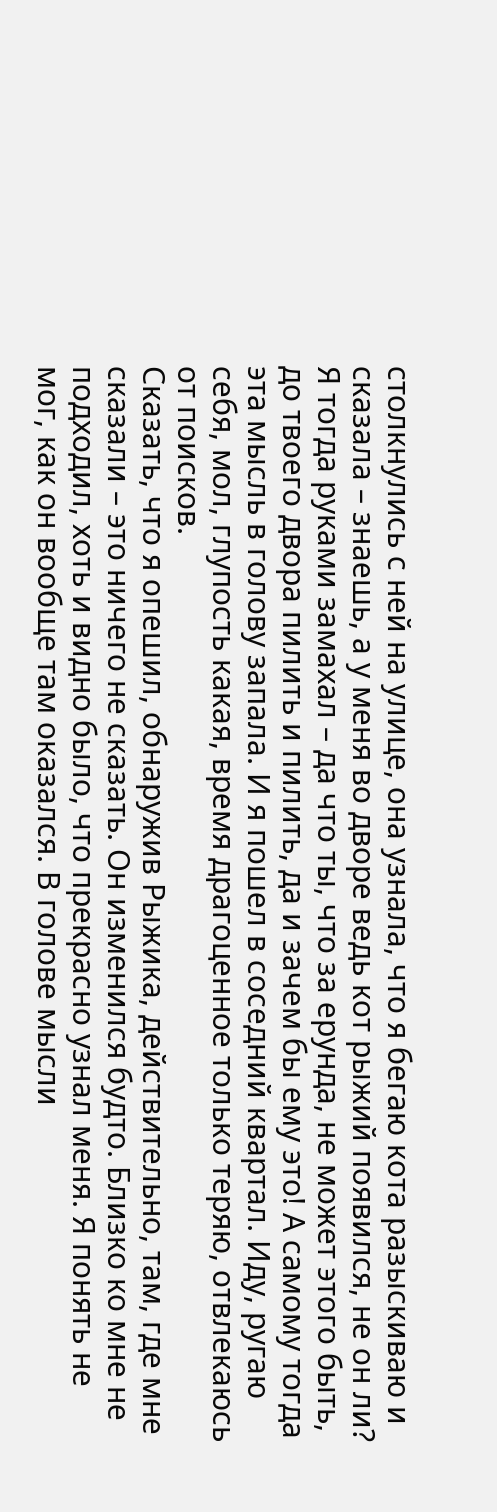столкнулись с ней на улице, она узнала, что я бегаю кота разыскиваю и сказала – знаешь, а у меня во дворе ведь кот рыжий появился, не он ли? Я тогда руками замахал – да что ты, что за ерунда, не может этого быть, до твоего двора пилить и пилить, да и зачем бы ему это! А самому тогда эта мысль в голову запала. И я пошел в соседний квартал. Иду, ругаю себя, мол, глупость какая, время драгоценное только теряю, отвлекаюсь от поисков.
Сказать, что я опешил, обнаружив Рыжика, действительно, там, где мне сказали – это ничего не сказать. Он изменился будто. Близко ко мне не подходил, хоть и видно было, что прекрасно узнал меня. Я понять не мог, как он вообще там оказался. В голове мысли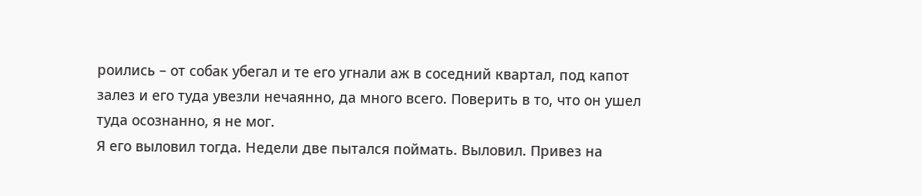роились – от собак убегал и те его угнали аж в соседний квартал, под капот залез и его туда увезли нечаянно, да много всего. Поверить в то, что он ушел туда осознанно, я не мог.
Я его выловил тогда. Недели две пытался поймать. Выловил. Привез на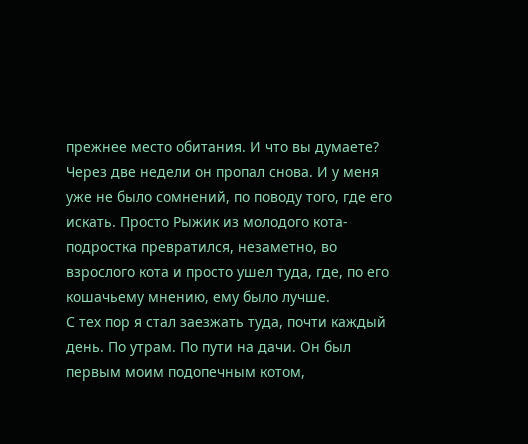прежнее место обитания. И что вы думаете? Через две недели он пропал снова. И у меня уже не было сомнений, по поводу того, где его искать. Просто Рыжик из молодого кота-подростка превратился, незаметно, во взрослого кота и просто ушел туда, где, по его кошачьему мнению, ему было лучше.
С тех пор я стал заезжать туда, почти каждый день. По утрам. По пути на дачи. Он был первым моим подопечным котом,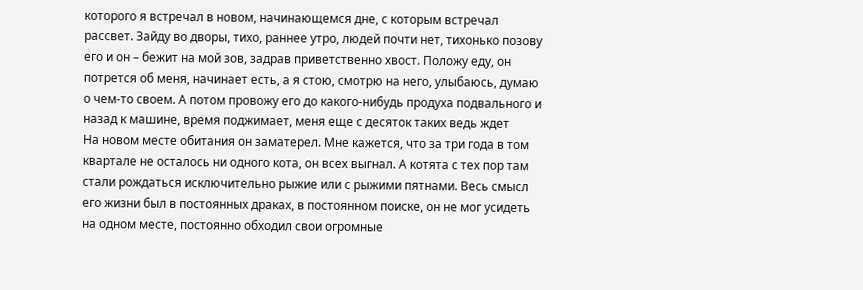которого я встречал в новом, начинающемся дне, с которым встречал рассвет. Зайду во дворы, тихо, раннее утро, людей почти нет, тихонько позову его и он – бежит на мой зов, задрав приветственно хвост. Положу еду, он потрется об меня, начинает есть, а я стою, смотрю на него, улыбаюсь, думаю о чем-то своем. А потом провожу его до какого-нибудь продуха подвального и назад к машине, время поджимает, меня еще с десяток таких ведь ждет
На новом месте обитания он заматерел. Мне кажется, что за три года в том квартале не осталось ни одного кота, он всех выгнал. А котята с тех пор там стали рождаться исключительно рыжие или с рыжими пятнами. Весь смысл его жизни был в постоянных драках, в постоянном поиске, он не мог усидеть на одном месте, постоянно обходил свои огромные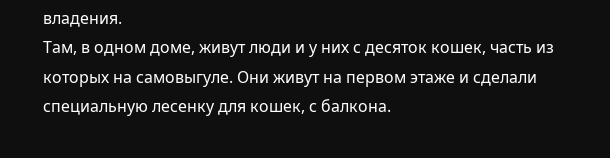владения.
Там, в одном доме, живут люди и у них с десяток кошек, часть из которых на самовыгуле. Они живут на первом этаже и сделали специальную лесенку для кошек, с балкона.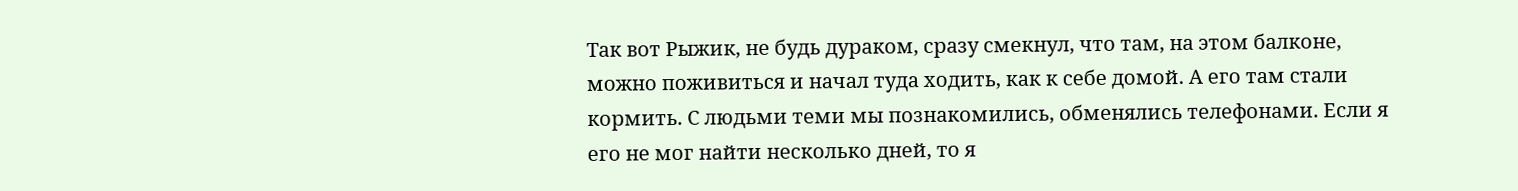Так вот Рыжик, не будь дураком, сразу смекнул, что там, на этом балконе, можно поживиться и начал туда ходить, как к себе домой. А его там стали кормить. С людьми теми мы познакомились, обменялись телефонами. Если я его не мог найти несколько дней, то я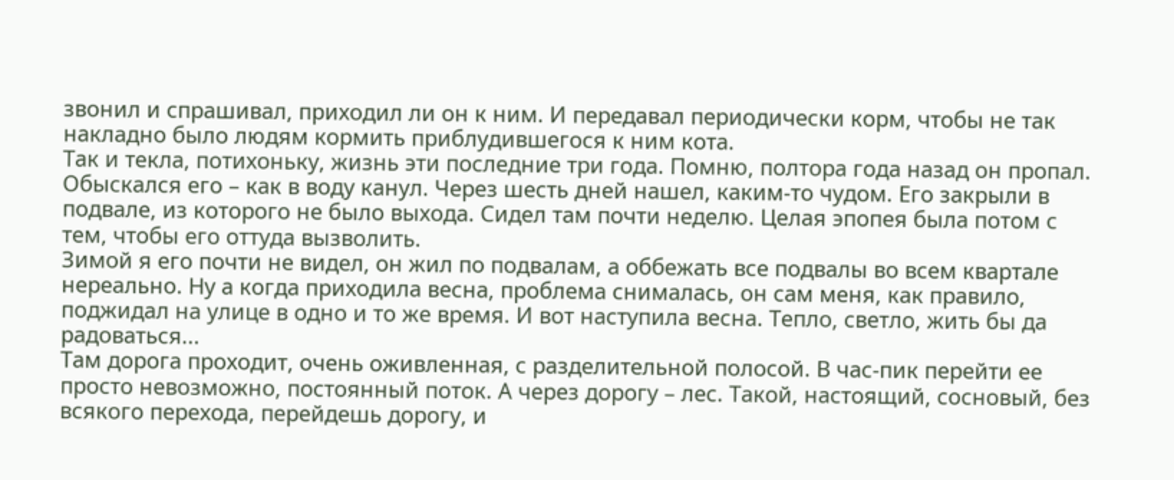звонил и спрашивал, приходил ли он к ним. И передавал периодически корм, чтобы не так накладно было людям кормить приблудившегося к ним кота.
Так и текла, потихоньку, жизнь эти последние три года. Помню, полтора года назад он пропал. Обыскался его – как в воду канул. Через шесть дней нашел, каким-то чудом. Его закрыли в подвале, из которого не было выхода. Сидел там почти неделю. Целая эпопея была потом с тем, чтобы его оттуда вызволить.
Зимой я его почти не видел, он жил по подвалам, а оббежать все подвалы во всем квартале нереально. Ну а когда приходила весна, проблема снималась, он сам меня, как правило, поджидал на улице в одно и то же время. И вот наступила весна. Тепло, светло, жить бы да радоваться...
Там дорога проходит, очень оживленная, с разделительной полосой. В час-пик перейти ее просто невозможно, постоянный поток. А через дорогу – лес. Такой, настоящий, сосновый, без всякого перехода, перейдешь дорогу, и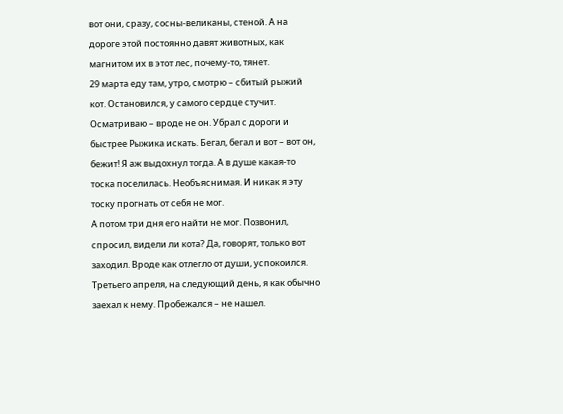вот они, сразу, сосны-великаны, стеной. А на дороге этой постоянно давят животных, как магнитом их в этот лес, почему-то, тянет.
29 марта еду там, утро, смотрю – сбитый рыжий кот. Остановился, у самого сердце стучит. Осматриваю – вроде не он. Убрал с дороги и быстрее Рыжика искать. Бегал, бегал и вот – вот он, бежит! Я аж выдохнул тогда. А в душе какая-то тоска поселилась. Необъяснимая. И никак я эту тоску прогнать от себя не мог.
А потом три дня его найти не мог. Позвонил, спросил, видели ли кота? Да, говорят, только вот заходил. Вроде как отлегло от души, успокоился.
Третьего апреля, на следующий день, я как обычно заехал к нему. Пробежался – не нашел.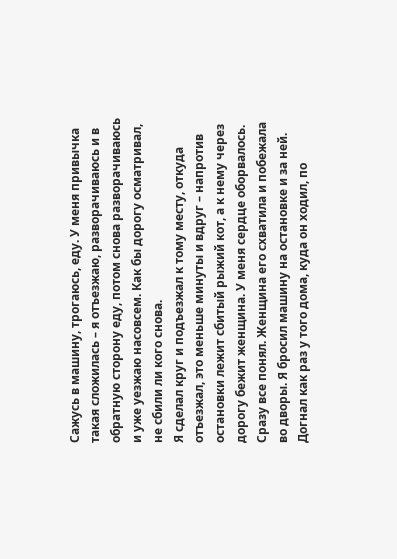Сажусь в машину, трогаюсь, еду. У меня привычка такая сложилась – я отъезжаю, разворачиваюсь и в обратную сторону еду, потом снова разворачиваюсь и уже уезжаю насовсем. Как бы дорогу осматривал, не сбили ли кого снова.
Я сделал круг и подъезжал к тому месту, откуда отъезжал, это меньше минуты и вдруг – напротив остановки лежит сбитый рыжий кот, а к нему через дорогу бежит женщина. У меня сердце оборвалось. Сразу все понял. Женщина его схватила и побежала во дворы. Я бросил машину на остановке и за ней. Догнал как раз у того дома, куда он ходил, по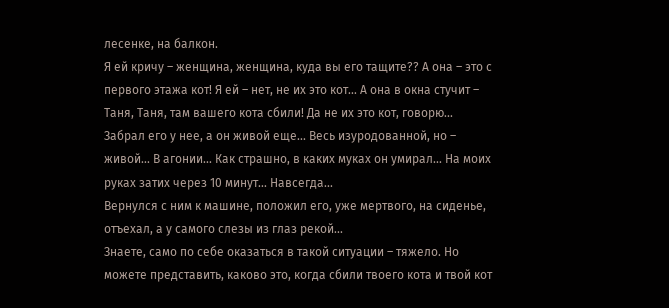лесенке, на балкон.
Я ей кричу – женщина, женщина, куда вы его тащите?? А она – это с первого этажа кот! Я ей – нет, не их это кот... А она в окна стучит – Таня, Таня, там вашего кота сбили! Да не их это кот, говорю... Забрал его у нее, а он живой еще... Весь изуродованной, но – живой... В агонии... Как страшно, в каких муках он умирал... На моих руках затих через 10 минут... Навсегда...
Вернулся с ним к машине, положил его, уже мертвого, на сиденье, отъехал, а у самого слезы из глаз рекой...
Знаете, само по себе оказаться в такой ситуации – тяжело. Но можете представить, каково это, когда сбили твоего кота и твой кот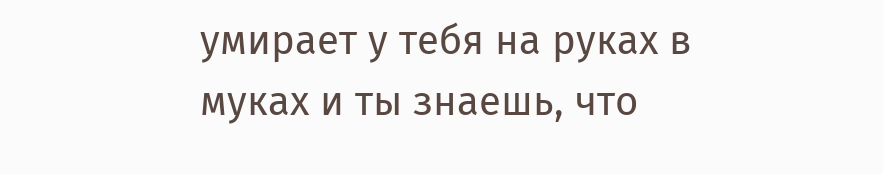умирает у тебя на руках в муках и ты знаешь, что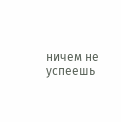ничем не успеешь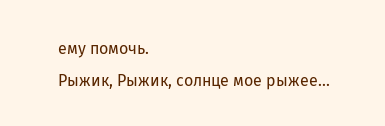ему помочь.
Рыжик, Рыжик, солнце мое рыжее...